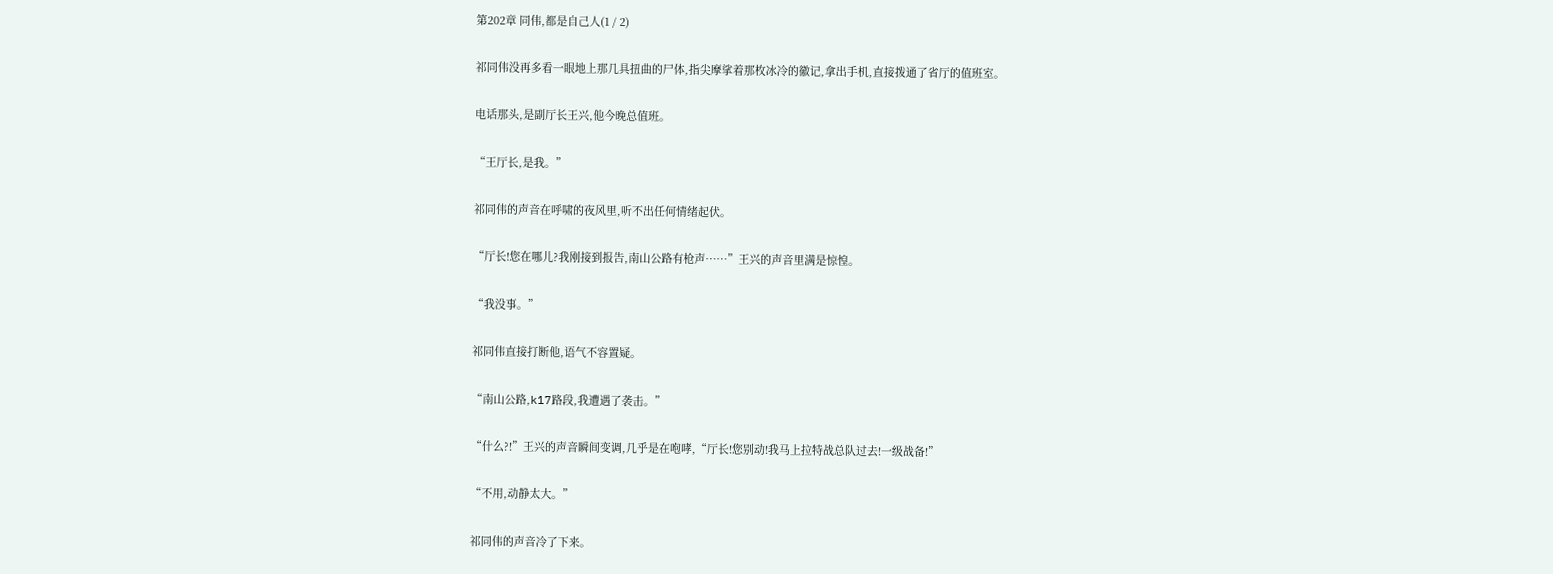第202章 同伟,都是自己人(1 / 2)

祁同伟没再多看一眼地上那几具扭曲的尸体,指尖摩挲着那枚冰冷的徽记,拿出手机,直接拨通了省厅的值班室。

电话那头,是副厅长王兴,他今晚总值班。

“王厅长,是我。”

祁同伟的声音在呼啸的夜风里,听不出任何情绪起伏。

“厅长!您在哪儿?我刚接到报告,南山公路有枪声……”王兴的声音里满是惊惶。

“我没事。”

祁同伟直接打断他,语气不容置疑。

“南山公路,k17路段,我遭遇了袭击。”

“什么?!”王兴的声音瞬间变调,几乎是在咆哮,“厅长!您别动!我马上拉特战总队过去!一级战备!”

“不用,动静太大。”

祁同伟的声音冷了下来。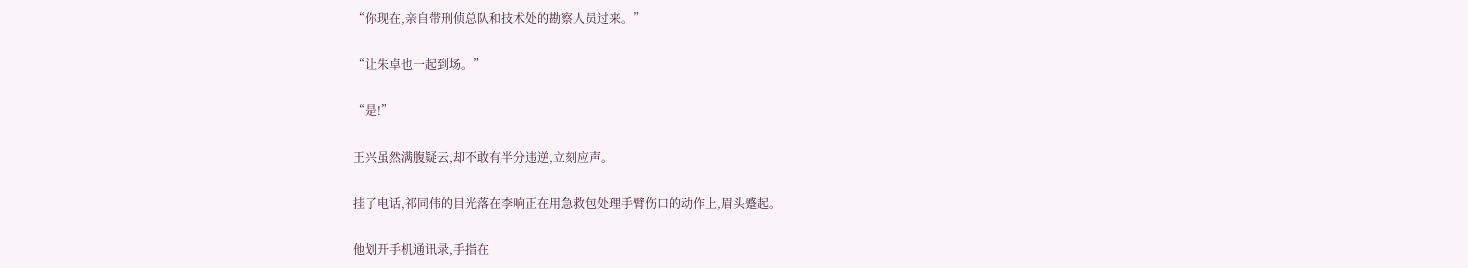“你现在,亲自带刑侦总队和技术处的勘察人员过来。”

“让朱卓也一起到场。”

“是!”

王兴虽然满腹疑云,却不敢有半分违逆,立刻应声。

挂了电话,祁同伟的目光落在李响正在用急救包处理手臂伤口的动作上,眉头蹙起。

他划开手机通讯录,手指在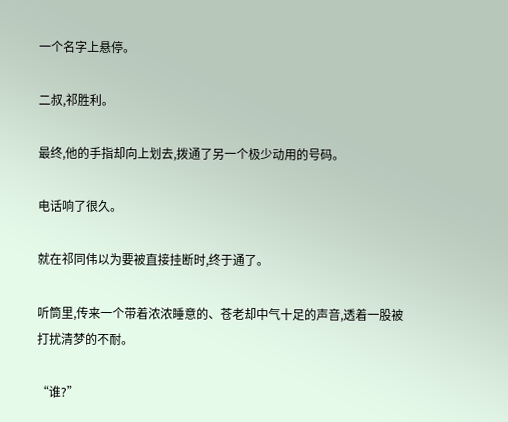一个名字上悬停。

二叔,祁胜利。

最终,他的手指却向上划去,拨通了另一个极少动用的号码。

电话响了很久。

就在祁同伟以为要被直接挂断时,终于通了。

听筒里,传来一个带着浓浓睡意的、苍老却中气十足的声音,透着一股被打扰清梦的不耐。

“谁?”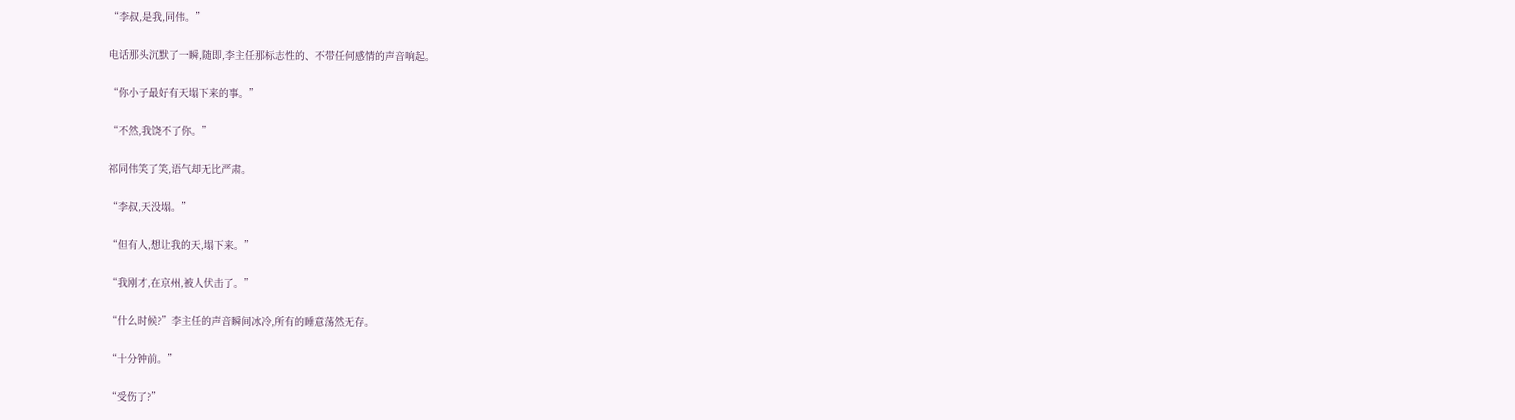“李叔,是我,同伟。”

电话那头沉默了一瞬,随即,李主任那标志性的、不带任何感情的声音响起。

“你小子最好有天塌下来的事。”

“不然,我饶不了你。”

祁同伟笑了笑,语气却无比严肃。

“李叔,天没塌。”

“但有人,想让我的天,塌下来。”

“我刚才,在京州,被人伏击了。”

“什么时候?”李主任的声音瞬间冰冷,所有的睡意荡然无存。

“十分钟前。”

“受伤了?”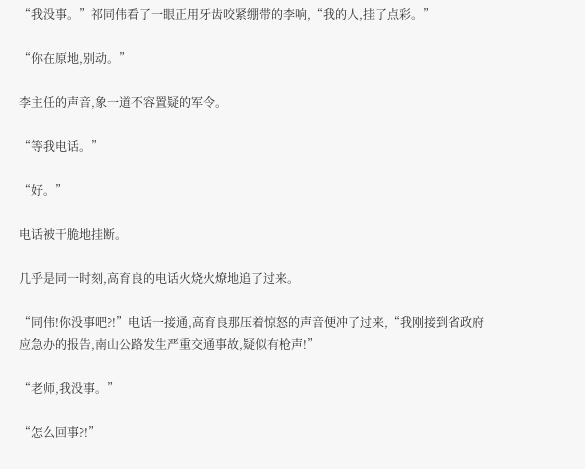“我没事。”祁同伟看了一眼正用牙齿咬紧绷带的李响,“我的人,挂了点彩。”

“你在原地,别动。”

李主任的声音,象一道不容置疑的军令。

“等我电话。”

“好。”

电话被干脆地挂断。

几乎是同一时刻,高育良的电话火烧火燎地追了过来。

“同伟!你没事吧?!”电话一接通,高育良那压着惊怒的声音便冲了过来,“我刚接到省政府应急办的报告,南山公路发生严重交通事故,疑似有枪声!”

“老师,我没事。”

“怎么回事?!”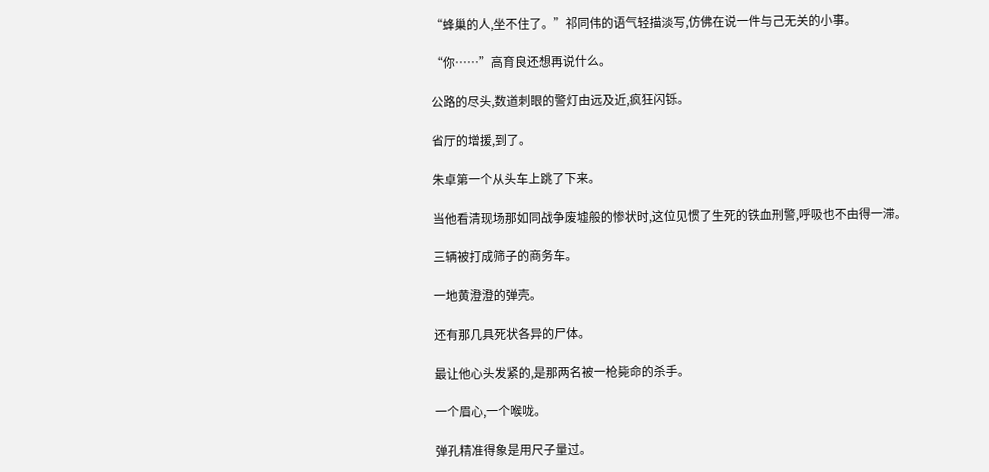“蜂巢的人,坐不住了。”祁同伟的语气轻描淡写,仿佛在说一件与己无关的小事。

“你……”高育良还想再说什么。

公路的尽头,数道刺眼的警灯由远及近,疯狂闪铄。

省厅的增援,到了。

朱卓第一个从头车上跳了下来。

当他看清现场那如同战争废墟般的惨状时,这位见惯了生死的铁血刑警,呼吸也不由得一滞。

三辆被打成筛子的商务车。

一地黄澄澄的弹壳。

还有那几具死状各异的尸体。

最让他心头发紧的,是那两名被一枪毙命的杀手。

一个眉心,一个喉咙。

弹孔精准得象是用尺子量过。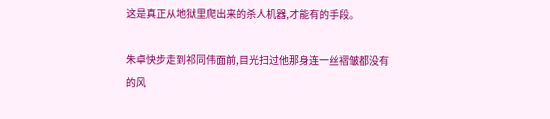这是真正从地狱里爬出来的杀人机器,才能有的手段。

朱卓快步走到祁同伟面前,目光扫过他那身连一丝褶皱都没有的风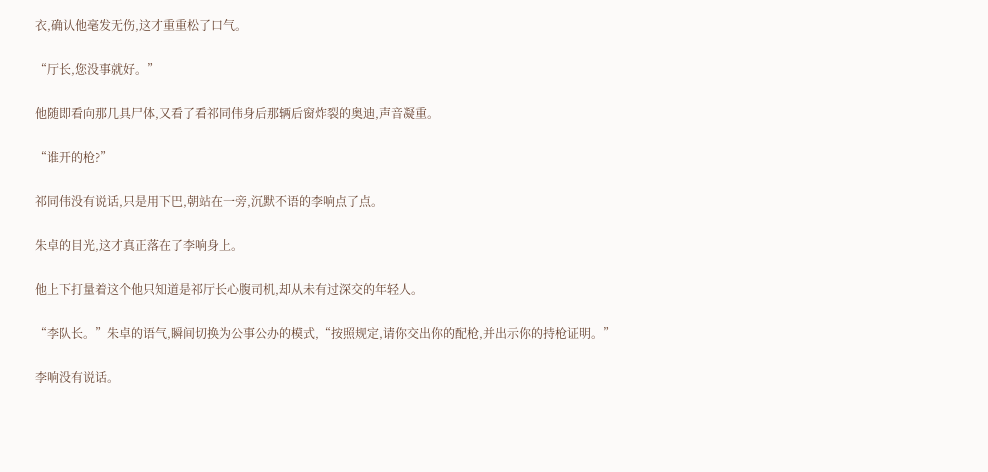衣,确认他毫发无伤,这才重重松了口气。

“厅长,您没事就好。”

他随即看向那几具尸体,又看了看祁同伟身后那辆后窗炸裂的奥迪,声音凝重。

“谁开的枪?”

祁同伟没有说话,只是用下巴,朝站在一旁,沉默不语的李响点了点。

朱卓的目光,这才真正落在了李响身上。

他上下打量着这个他只知道是祁厅长心腹司机,却从未有过深交的年轻人。

“李队长。”朱卓的语气,瞬间切换为公事公办的模式,“按照规定,请你交出你的配枪,并出示你的持枪证明。”

李响没有说话。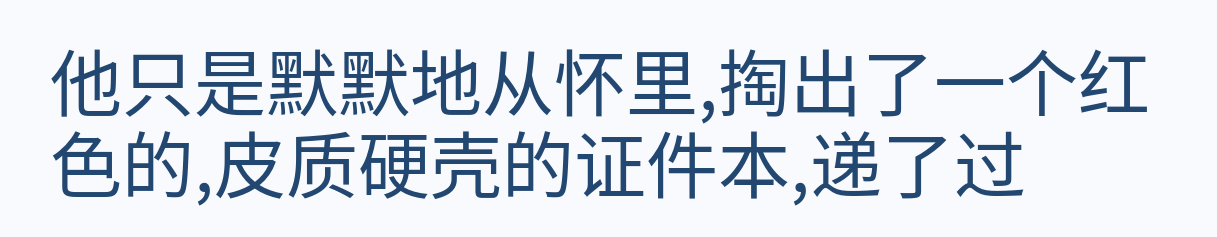他只是默默地从怀里,掏出了一个红色的,皮质硬壳的证件本,递了过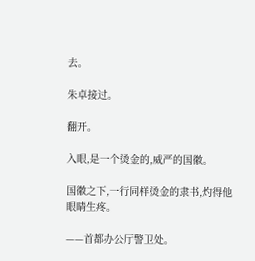去。

朱卓接过。

翻开。

入眼,是一个烫金的,威严的国徽。

国徽之下,一行同样烫金的隶书,灼得他眼睛生疼。

——首都办公厅警卫处。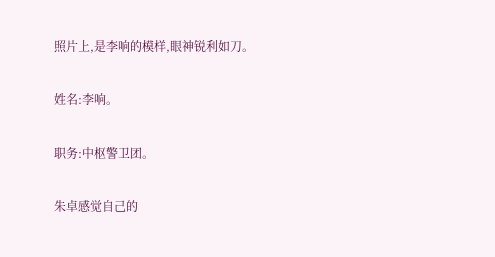照片上,是李响的模样,眼神锐利如刀。

姓名:李响。

职务:中枢警卫团。

朱卓感觉自己的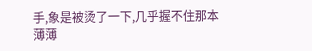手,象是被烫了一下,几乎握不住那本薄薄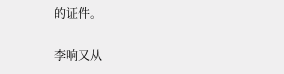的证件。

李响又从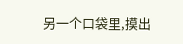另一个口袋里,摸出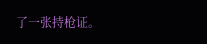了一张持枪证。